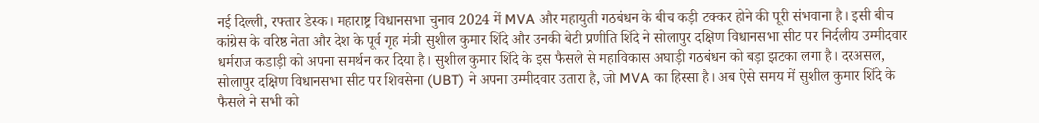नई दिल्ली, रफ्तार डेस्क। महाराष्ट्र विधानसभा चुनाव 2024 में MVA और महायुती गठबंधन के बीच कड़ी टक्कर होने की पूरी संभवाना है। इसी बीच कांग्रेस के वरिष्ठ नेता और देश के पूर्व गृह मंत्री सुशील कुमार शिंदे और उनकी बेटी प्रणीति शिंदे ने सोलापुर दक्षिण विधानसभा सीट पर निर्दलीय उम्मीदवार धर्मराज कडाड़ी को अपना समर्थन कर दिया है। सुशील कुमार शिंदे के इस फैसले से महाविकास अघाड़ी गठबंधन को बड़ा झटका लगा है। दरअसल, सोलापुर दक्षिण विधानसभा सीट पर शिवसेना (UBT) ने अपना उम्मीदवार उतारा है, जो MVA का हिस्सा है। अब ऐसे समय में सुशील कुमार शिंदे के फैसले ने सभी को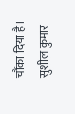चौंका दिया है। सुशील कुमार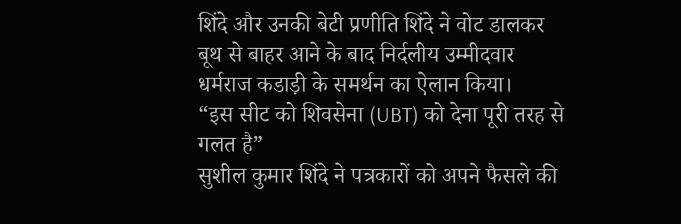शिंदे और उनकी बेटी प्रणीति शिंदे ने वोट डालकर बूथ से बाहर आने के बाद निर्दलीय उम्मीदवार धर्मराज कडाड़ी के समर्थन का ऐलान किया।
“इस सीट को शिवसेना (UBT) को देना पूरी तरह से गलत है”
सुशील कुमार शिंदे ने पत्रकारों को अपने फैसले की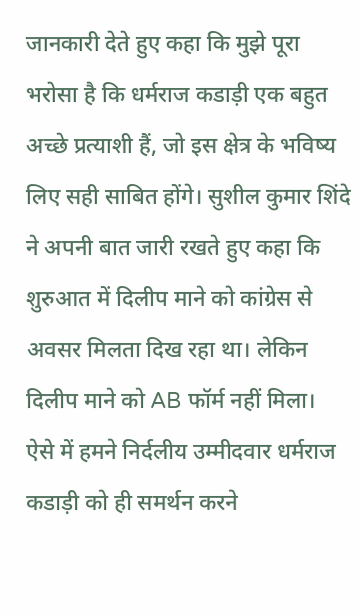जानकारी देते हुए कहा कि मुझे पूरा भरोसा है कि धर्मराज कडाड़ी एक बहुत अच्छे प्रत्याशी हैं, जो इस क्षेत्र के भविष्य लिए सही साबित होंगे। सुशील कुमार शिंदे ने अपनी बात जारी रखते हुए कहा कि शुरुआत में दिलीप माने को कांग्रेस से अवसर मिलता दिख रहा था। लेकिन दिलीप माने को AB फॉर्म नहीं मिला।
ऐसे में हमने निर्दलीय उम्मीदवार धर्मराज कडाड़ी को ही समर्थन करने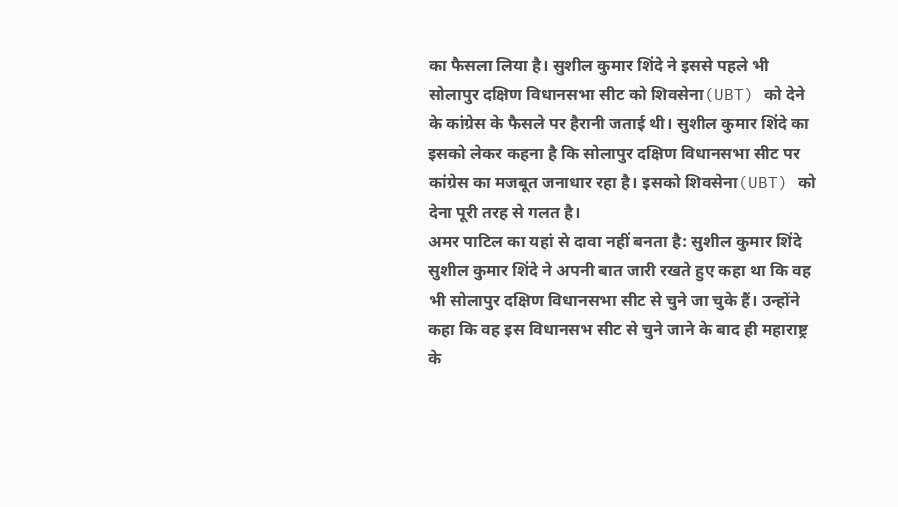का फैसला लिया है। सुशील कुमार शिंदे ने इससे पहले भी सोलापुर दक्षिण विधानसभा सीट को शिवसेना(UBT) को देने के कांग्रेस के फैसले पर हैरानी जताई थी। सुशील कुमार शिंदे का इसको लेकर कहना है कि सोलापुर दक्षिण विधानसभा सीट पर कांग्रेस का मजबूत जनाधार रहा है। इसको शिवसेना(UBT) को देना पूरी तरह से गलत है।
अमर पाटिल का यहां से दावा नहीं बनता है: सुशील कुमार शिंदे
सुशील कुमार शिंदे ने अपनी बात जारी रखते हुए कहा था कि वह भी सोलापुर दक्षिण विधानसभा सीट से चुने जा चुके हैं। उन्होंने कहा कि वह इस विधानसभ सीट से चुने जाने के बाद ही महाराष्ट्र के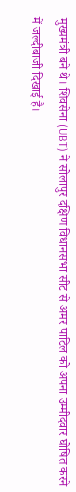मुख्यमंत्री बने थे। शिवसेना (UBT) ने सोलापुर दक्षिण विधानसभा सीट से अमर पाटिल को अपना उम्मीदवार घोषित करने में जल्दीबाजी दिखाई है।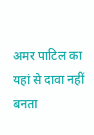अमर पाटिल का यहां से दावा नहीं बनता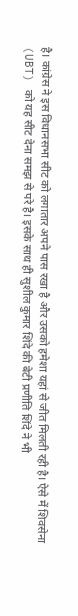है। कांग्रेस ने इस विधानसभा सीट को लगातार अपने पास रखा है और उसको हमेशा यहां से जीत मिलती रही है। ऐसे में शिवसेना (UBT) को यह सीट देना समझ से परे है। इसके साथ ही सुशील कुमार शिंदे की बेटी प्रणीति शिंदे ने भी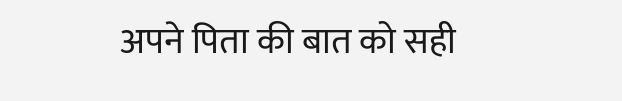अपने पिता की बात को सही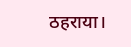ठहराया।